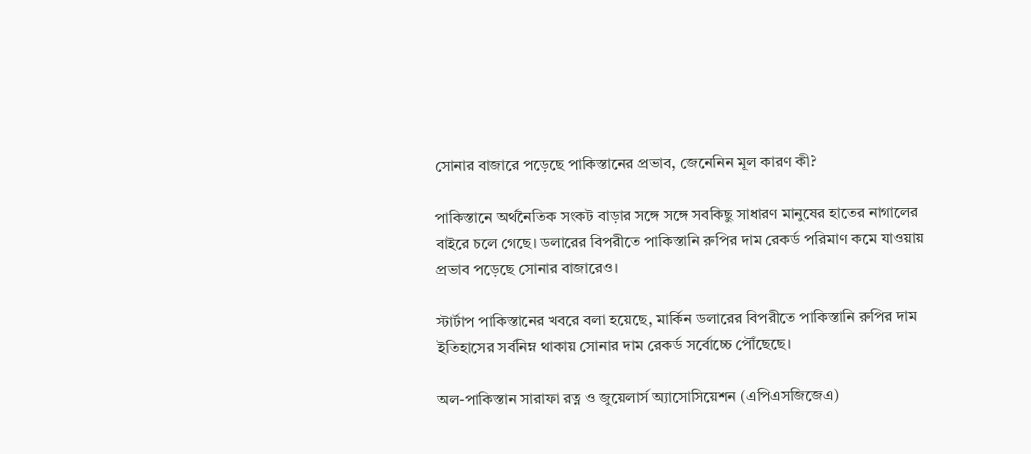সোনার বাজারে পড়েছে পাকিস্তানের প্রভাব, জেনেনিন মূল কারণ কী?

পাকিস্তানে অর্থনৈতিক সংকট বাড়ার সঙ্গে সঙ্গে সবকিছু সাধারণ মানুষের হাতের নাগালের বাইরে চলে গেছে। ডলারের বিপরীতে পাকিস্তানি রুপির দাম রেকর্ড পরিমাণ কমে যাওয়ায় প্রভাব পড়েছে সোনার বাজারেও।

স্টার্টাপ পাকিস্তানের খবরে বলা হয়েছে, মার্কিন ডলারের বিপরীতে পাকিস্তানি রুপির দাম ইতিহাসের সর্বনিম্ন থাকায় সোনার দাম রেকর্ড সর্বোচ্চে পৌঁছেছে।

অল-পাকিস্তান সারাফা রত্ন ও জুয়েলার্স অ্যাসোসিয়েশন (এপিএসজিজেএ)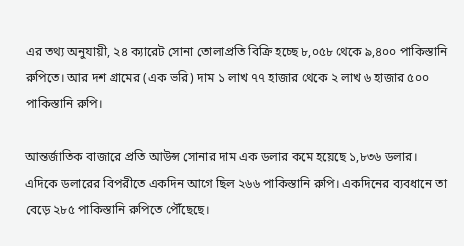এর তথ্য অনুযায়ী, ২৪ ক্যারেট সোনা তোলাপ্রতি বিক্রি হচ্ছে ৮,০৫৮ থেকে ৯,৪০০ পাকিস্তানি রুপিতে। আর দশ গ্রামের (এক ভরি) দাম ১ লাখ ৭৭ হাজার থেকে ২ লাখ ৬ হাজার ৫০০ পাকিস্তানি রুপি।

আন্তর্জাতিক বাজারে প্রতি আউন্স সোনার দাম এক ডলার কমে হয়েছে ১,৮৩৬ ডলার। এদিকে ডলারের বিপরীতে একদিন আগে ছিল ২৬৬ পাকিস্তানি রুপি। একদিনের ব্যবধানে তা বেড়ে ২৮৫ পাকিস্তানি রুপিতে পৌঁছেছে।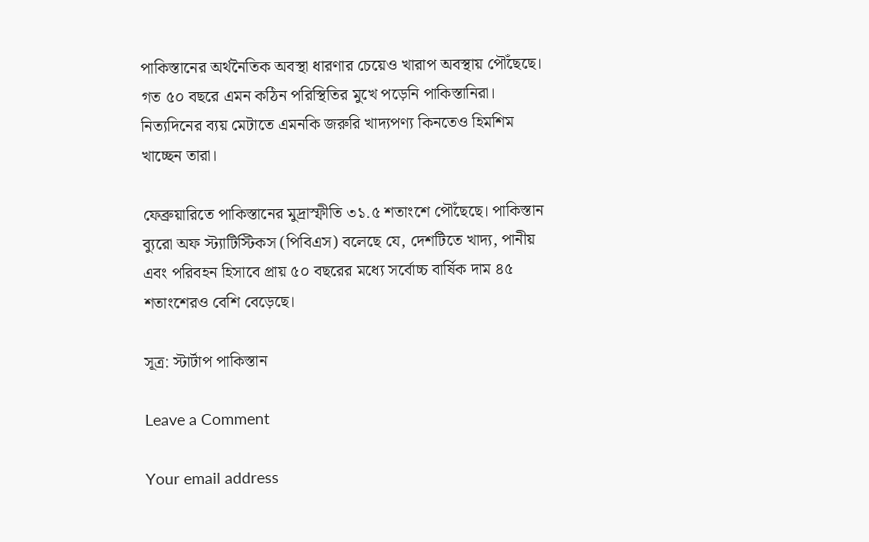পাকিস্তানের অর্থনৈতিক অবস্থা ধারণার চেয়েও খারাপ অবস্থায় পৌঁছেছে। গত ৫০ বছরে এমন কঠিন পরিস্থিতির মুখে পড়েনি পাকিস্তানিরা। নিত্যদিনের ব্যয় মেটাতে এমনকি জরুরি খাদ্যপণ্য কিনতেও হিমশিম খাচ্ছেন তারা।

ফেব্রুয়ারিতে পাকিস্তানের মুদ্রাস্ফীতি ৩১.৫ শতাংশে পৌঁছেছে। পাকিস্তান ব্যুরো অফ স্ট্যাটিস্টিকস (পিবিএস) বলেছে যে, দেশটিতে খাদ্য, পানীয় এবং পরিবহন হিসাবে প্রায় ৫০ বছরের মধ্যে সর্বোচ্চ বার্ষিক দাম ৪৫ শতাংশেরও বেশি বেড়েছে।

সূত্র: স্টার্টাপ পাকিস্তান

Leave a Comment

Your email address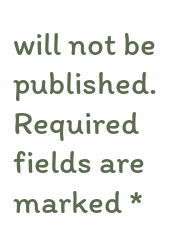will not be published. Required fields are marked *